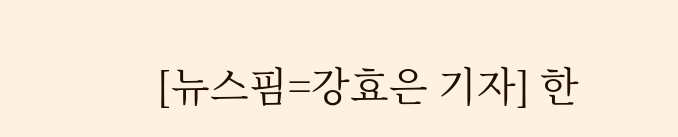[뉴스핌=강효은 기자] 한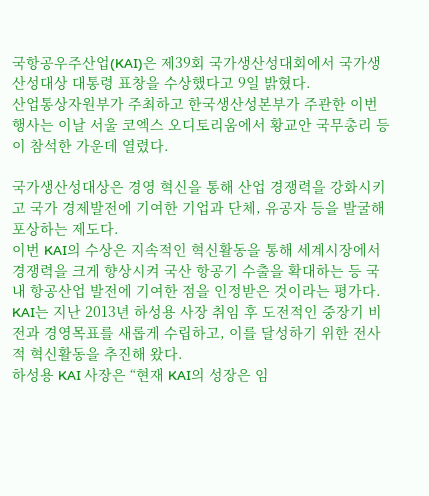국항공우주산업(KAI)은 제39회 국가생산성대회에서 국가생산성대상 대통령 표창을 수상했다고 9일 밝혔다.
산업통상자원부가 주최하고 한국생산성본부가 주관한 이번 행사는 이날 서울 코엑스 오디토리움에서 황교안 국무총리 등이 참석한 가운데 열렸다.

국가생산성대상은 경영 혁신을 통해 산업 경쟁력을 강화시키고 국가 경제발전에 기여한 기업과 단체, 유공자 등을 발굴해 포상하는 제도다.
이번 KAI의 수상은 지속적인 혁신활동을 통해 세계시장에서 경쟁력을 크게 향상시켜 국산 항공기 수출을 확대하는 등 국내 항공산업 발전에 기여한 점을 인정받은 것이라는 평가다.
KAI는 지난 2013년 하성용 사장 취임 후 도전적인 중장기 비전과 경영목표를 새롭게 수립하고, 이를 달성하기 위한 전사적 혁신활동을 추진해 왔다.
하성용 KAI 사장은 “현재 KAI의 성장은 임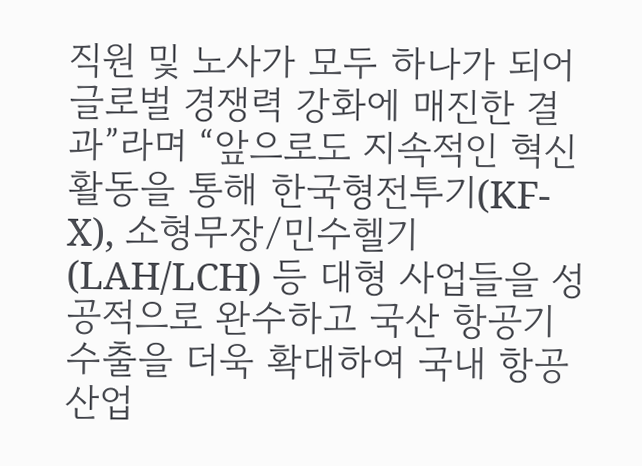직원 및 노사가 모두 하나가 되어 글로벌 경쟁력 강화에 매진한 결과”라며 “앞으로도 지속적인 혁신활동을 통해 한국형전투기(KF-X), 소형무장/민수헬기(LAH/LCH) 등 대형 사업들을 성공적으로 완수하고 국산 항공기 수출을 더욱 확대하여 국내 항공산업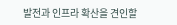발전과 인프라 확산을 견인할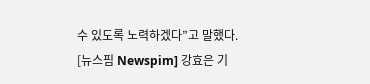수 있도록 노력하겠다”고 말했다.
[뉴스핌 Newspim] 강효은 기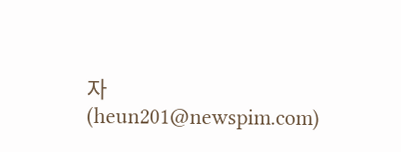자 (heun201@newspim.com)